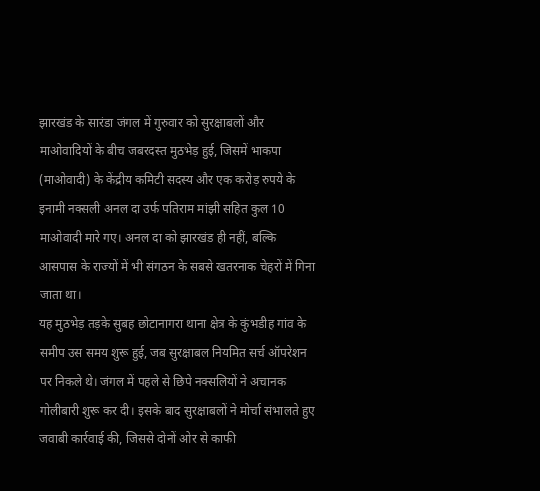झारखंड के सारंडा जंगल में गुरुवार को सुरक्षाबलों और माओवादियों के बीच जबरदस्त मुठभेड़ हुई, जिसमें भाकपा (माओवादी) के केंद्रीय कमिटी सदस्य और एक करोड़ रुपये के इनामी नक्सली अनल दा उर्फ पतिराम मांझी सहित कुल 10 माओवादी मारे गए। अनल दा को झारखंड ही नहीं, बल्कि आसपास के राज्यों में भी संगठन के सबसे खतरनाक चेहरों में गिना जाता था।
यह मुठभेड़ तड़के सुबह छोटानागरा थाना क्षेत्र के कुंभडीह गांव के समीप उस समय शुरू हुई, जब सुरक्षाबल नियमित सर्च ऑपरेशन पर निकले थे। जंगल में पहले से छिपे नक्सलियों ने अचानक गोलीबारी शुरू कर दी। इसके बाद सुरक्षाबलों ने मोर्चा संभालते हुए जवाबी कार्रवाई की, जिससे दोनों ओर से काफी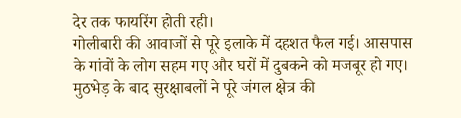देर तक फायरिंग होती रही।
गोलीबारी की आवाजों से पूरे इलाके में दहशत फैल गई। आसपास के गांवों के लोग सहम गए और घरों में दुबकने को मजबूर हो गए। मुठभेड़ के बाद सुरक्षाबलों ने पूरे जंगल क्षेत्र की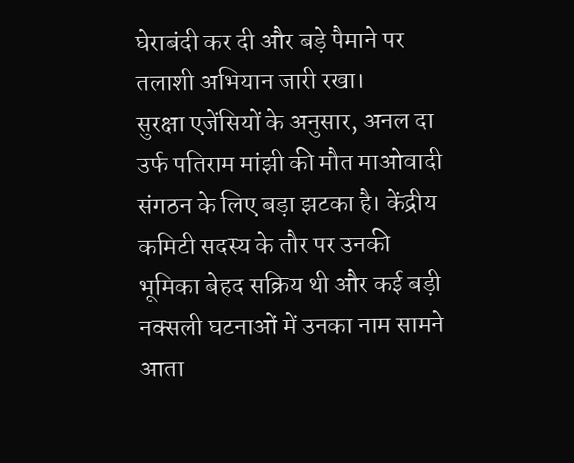घेराबंदी कर दी और बड़े पैमाने पर तलाशी अभियान जारी रखा।
सुरक्षा एजेंसियों के अनुसार, अनल दा उर्फ पतिराम मांझी की मौत माओवादी संगठन के लिए बड़ा झटका है। केंद्रीय कमिटी सदस्य के तौर पर उनकी भूमिका बेहद सक्रिय थी और कई बड़ी नक्सली घटनाओं में उनका नाम सामने आता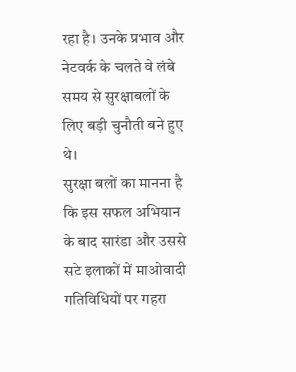रहा है। उनके प्रभाव और नेटवर्क के चलते वे लंबे समय से सुरक्षाबलों के लिए बड़ी चुनौती बने हुए थे।
सुरक्षा बलों का मानना है कि इस सफल अभियान के बाद सारंडा और उससे सटे इलाकों में माओवादी गतिविधियों पर गहरा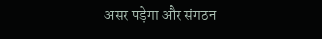असर पड़ेगा और संगठन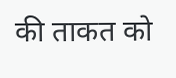की ताकत को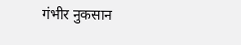गंभीर नुकसान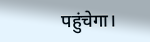पहुंचेगा।